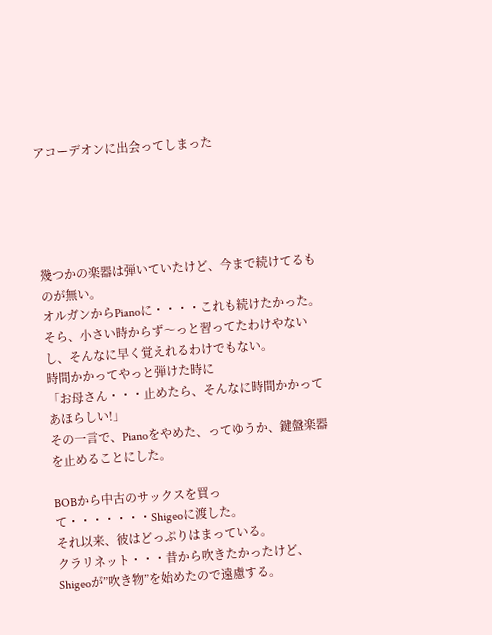アコーデオンに出会ってしまった





幾つかの楽器は弾いていたけど、今まで続けてるものが無い。
オルガンからPianoに・・・・これも続けたかった。
そら、小さい時からず〜っと習ってたわけやないし、そんなに早く覚えれるわけでもない。
時間かかってやっと弾けた時に
「お母さん・・・止めたら、そんなに時間かかってあほらしい!」
その一言で、Pianoをやめた、ってゆうか、鍵盤楽器を止めることにした。

BOBから中古のサックスを買って・・・・・・・Shigeoに渡した。
それ以来、彼はどっぷりはまっている。
クラリネット・・・昔から吹きたかったけど、Shigeoが”吹き物”を始めたので遠慮する。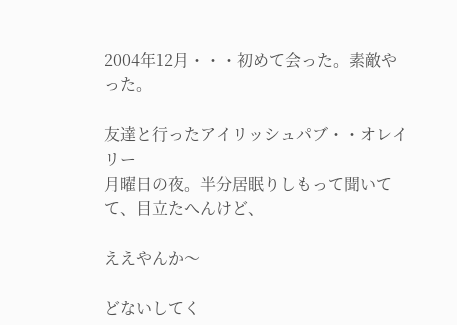2004年12月・・・初めて会った。素敵やった。

友達と行ったアイリッシュパブ・・オレイリー
月曜日の夜。半分居眠りしもって聞いてて、目立たへんけど、

ええやんか〜

どないしてく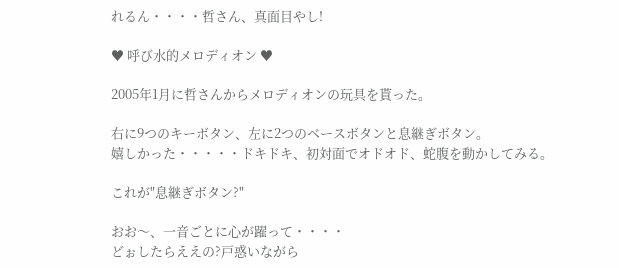れるん・・・・哲さん、真面目やし!

♥ 呼び水的メロディオン ♥

2005年1月に哲さんからメロディオンの玩具を貰った。

右に9つのキーボタン、左に2つのベースボタンと息継ぎボタン。
嬉しかった・・・・・ドキドキ、初対面でオドオド、蛇腹を動かしてみる。

これが"息継ぎボタン?"

おお〜、一音ごとに心が躍って・・・・
どぉしたらええの?戸惑いながら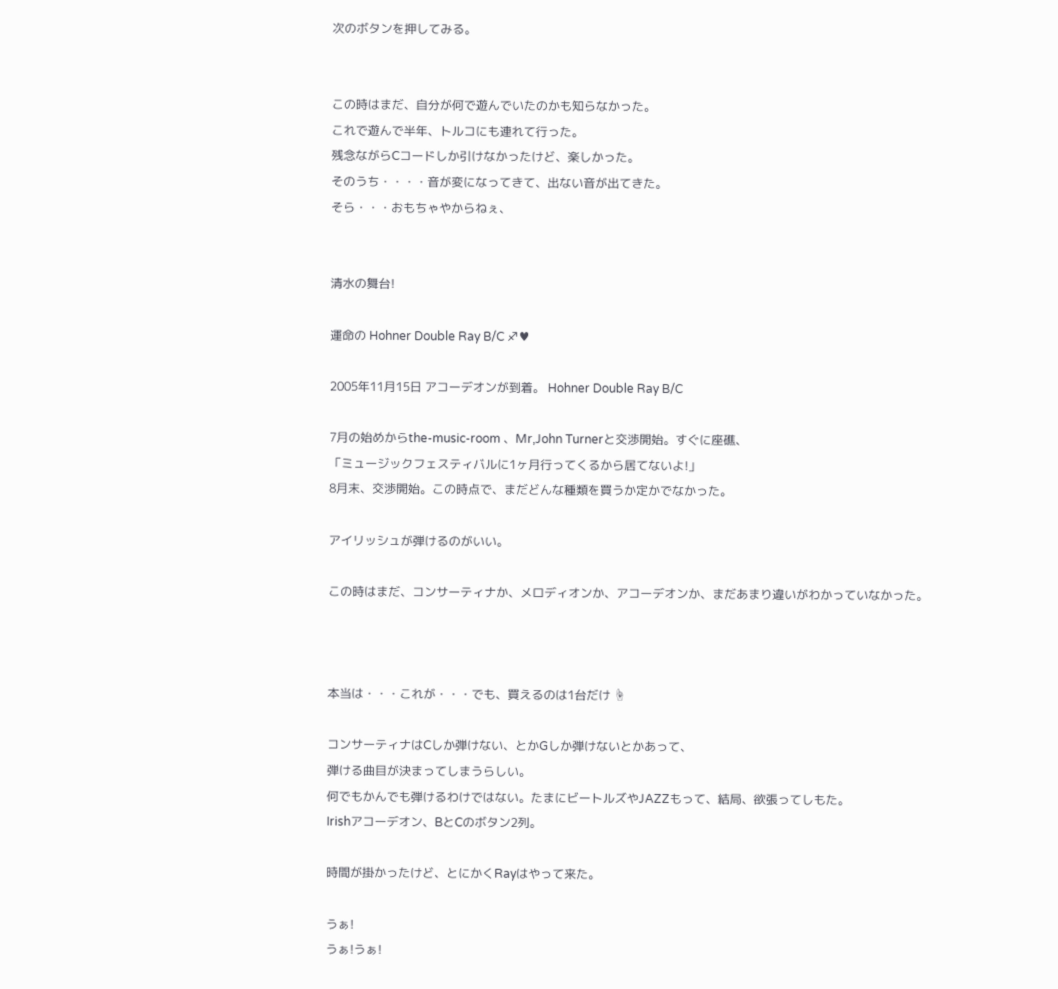次のボタンを押してみる。


この時はまだ、自分が何で遊んでいたのかも知らなかった。
これで遊んで半年、トルコにも連れて行った。
残念ながらCコードしか引けなかったけど、楽しかった。
そのうち・・・・音が変になってきて、出ない音が出てきた。
そら・・・おもちゃやからねぇ、


清水の舞台!

運命の Hohner Double Ray B/C ♐♥

2005年11月15日 アコーデオンが到着。 Hohner Double Ray B/C

7月の始めからthe-music-room 、Mr,John Turnerと交渉開始。すぐに座礁、
「ミュージックフェスティバルに1ヶ月行ってくるから居てないよ!」
8月末、交渉開始。この時点で、まだどんな種類を買うか定かでなかった。

アイリッシュが弾けるのがいい。

この時はまだ、コンサーティナか、メロディオンか、アコーデオンか、まだあまり違いがわかっていなかった。



本当は・・・これが・・・でも、買えるのは1台だけ ☝

コンサーティナはCしか弾けない、とかGしか弾けないとかあって、
弾ける曲目が決まってしまうらしい。
何でもかんでも弾けるわけではない。たまにビートルズやJAZZもって、結局、欲張ってしもた。
Irishアコーデオン、BとCのボタン2列。

時間が掛かったけど、とにかくRayはやって来た。

うぁ!
うぁ!うぁ!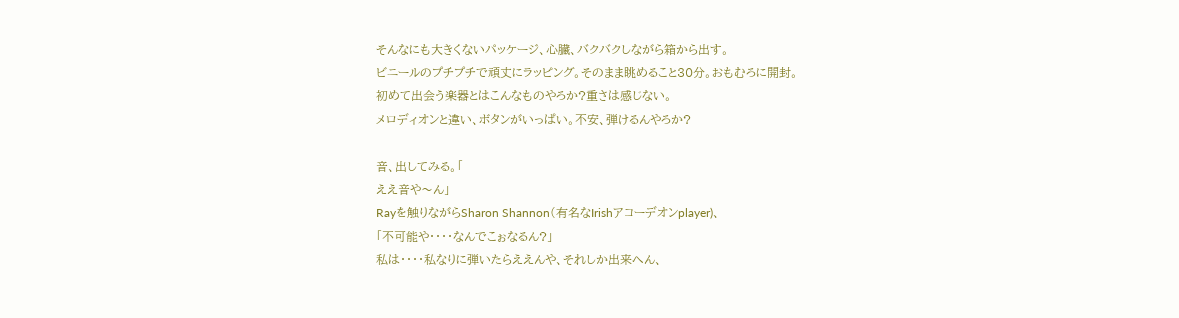そんなにも大きくないパッケージ、心臓、バクバクしながら箱から出す。
ビニールのプチプチで頑丈にラッピング。そのまま眺めること30分。おもむろに開封。
初めて出会う楽器とはこんなものやろか?重さは感じない。
メロディオンと違い、ボタンがいっぱい。不安、弾けるんやろか?

音、出してみる。「
ええ音や〜ん」
Rayを触りながらSharon Shannon(有名なIrishアコーデオンplayer)、
「不可能や・・・・なんでこぉなるん?」
私は・・・・私なりに弾いたらええんや、それしか出来へん、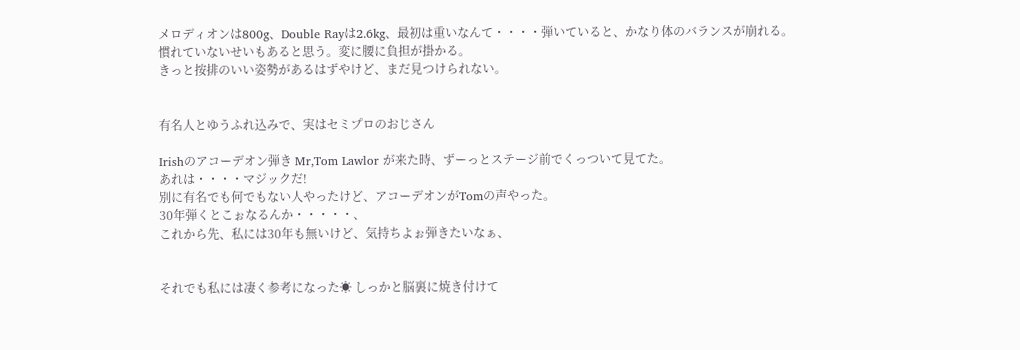メロディオンは800g、Double Rayは2.6kg、最初は重いなんて・・・・弾いていると、かなり体のバランスが崩れる。
慣れていないせいもあると思う。変に腰に負担が掛かる。
きっと按排のいい姿勢があるはずやけど、まだ見つけられない。


有名人とゆうふれ込みで、実はセミプロのおじさん

Irishのアコーデオン弾き Mr,Tom Lawlor が来た時、ずーっとステージ前でくっついて見てた。
あれは・・・・マジックだ!
別に有名でも何でもない人やったけど、アコーデオンがTomの声やった。
30年弾くとこぉなるんか・・・・・、
これから先、私には30年も無いけど、気持ちよぉ弾きたいなぁ、


それでも私には凄く参考になった☀ しっかと脳裏に焼き付けて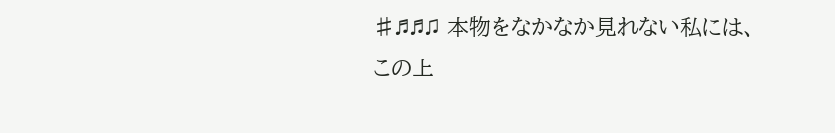♯♬♬♫ 本物をなかなか見れない私には、この上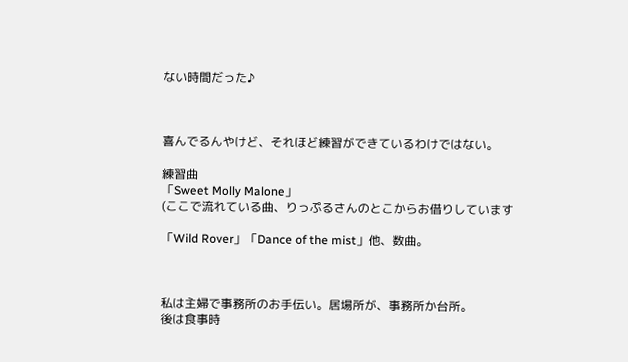ない時間だった♪



喜んでるんやけど、それほど練習ができているわけではない。

練習曲
「Sweet Molly Malone」
(ここで流れている曲、りっぷるさんのとこからお借りしています

「Wild Rover」「Dance of the mist」他、数曲。



私は主婦で事務所のお手伝い。居場所が、事務所か台所。
後は食事時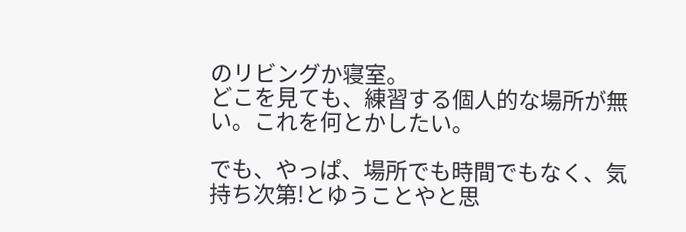のリビングか寝室。
どこを見ても、練習する個人的な場所が無い。これを何とかしたい。

でも、やっぱ、場所でも時間でもなく、気持ち次第!とゆうことやと思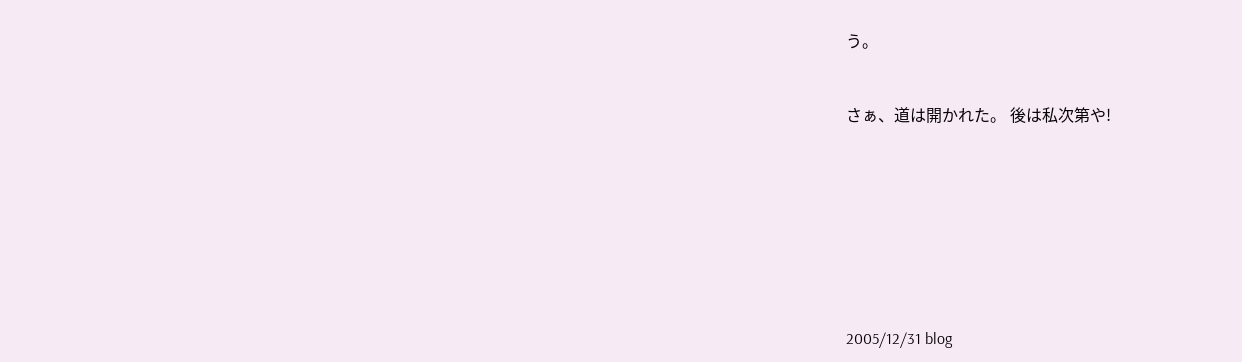う。


さぁ、道は開かれた。 後は私次第や!








2005/12/31 blog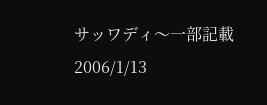サッワディ〜一部記載
2006/1/13